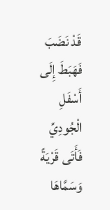قَدْ نَضَبَ فَهَبَطَ إِلَى أَسْفَلِ الْجُودِيِّ فَأَتَى قَرْيَةً وَسَمَّاهَا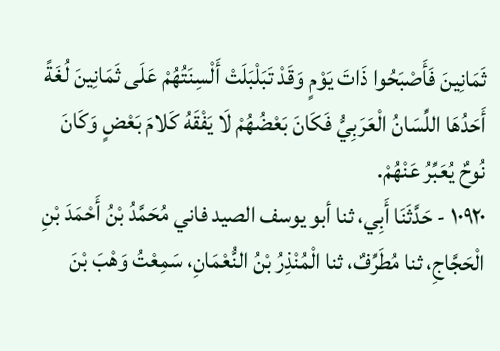ثَمَانِينَ فَأَصْبَحُوا ذَاتَ يَوْمٍ وَقَدْ تَبَلْبَلَتْ أَلْسِنَتُهُمْ عَلَى ثَمَانِينَ لُغَةً أَحَدُهَا اللِّسَانُ الْعَرَبِيُّ فَكَانَ بَعْضُهُمْ لَا يَفْقَهُ كَلامَ بَعْضٍ وَكَانَ نُوحٌ يُعَبِّرُ عَنْهُمْ.
١٠٩٢٠ - حَدَّثَنَا أَبِي، ثنا أبو يوسف الصيد فاني مُحَمَّدُ بْنُ أَحْمَدَ بْنِ الْحَجَّاجِ، ثنا مُطَرِّفٌ، ثنا الْمُنْذِرُ بْنُ النُّعْمَانِ، سَمِعْتُ وَهْبَ بْنَ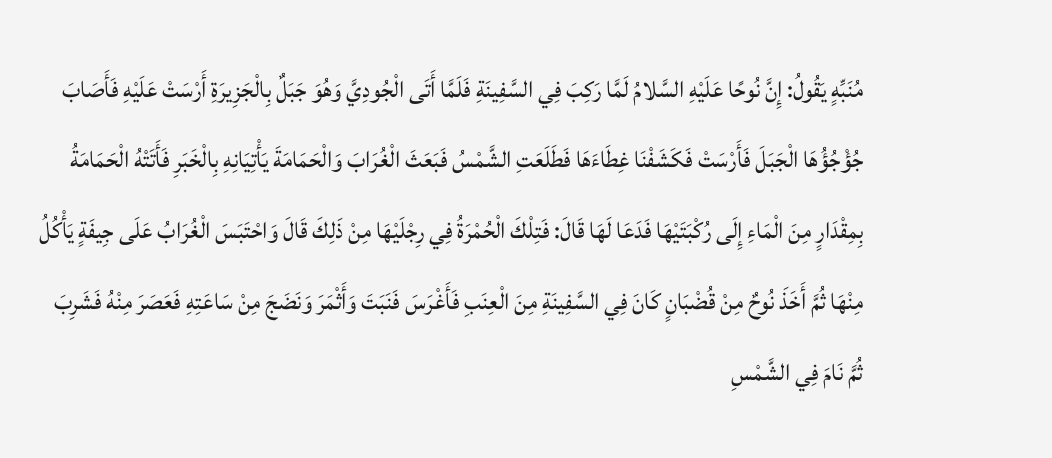مُنَبِّهٍ يَقُولُ: إِنَّ نُوحًا عَلَيْهِ السَّلامُ لَمَّا رَكِبَ فِي السَّفِينَةِ فَلَمَّا أَتَى الْجُودِيَّ وَهُوَ جَبَلٌ بِالْجَزِيرَةِ أَرْسَتْ عَلَيْهِ فَأَصَابَ جُؤْجُؤُهَا الْجَبَلَ فَأَرْسَتْ فَكَشَفْنَا غِطَاءَهَا فَطَلَعَتِ الشَّمْسُ فَبَعَثَ الْغُرَابَ وَالْحَمَامَةَ يَأْتِيَانِهِ بِالْخَبَرِ فَأَتَتْهُ الْحَمَامَةُ بِمِقْدَارٍ مِنَ الْمَاءِ إِلَى رُكْبَتَيْهَا فَدَعَا لَهَا قَالَ: فَتِلْكَ الْحُمْرَةُ فِي رِجْلَيْهَا مِنْ ذَلِكَ قَالَ وَاحْتَبَسَ الْغُرَابُ عَلَى جِيفَةٍ يَأْكُلُ مِنْهَا ثُمَّ أَخَذَ نُوحٌ مِنْ قُضْبَانٍ كَانَ فِي السَّفِينَةِ مِنَ الْعِنَبِ فَأَغْرَسَ فَنَبَتَ وَأَثْمَرَ وَنَضَجَ مِنْ سَاعَتِهِ فَعَصَرَ مِنْهُ فَشَرِبَ ثُمَّ نَامَ فِي الشَّمْسِ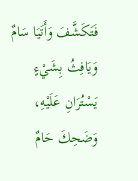فَتَكَشَّفَ وَأَتَيَا سَامٌ وَيَافِثُ بِشَيْءٍ يَسْتُرَانِ عَلَيْهِ، وَضَحِكَ حَامٌ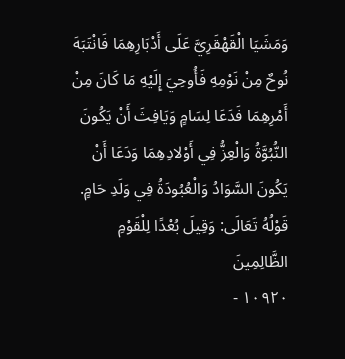وَمَشَيَا الْقَهْقَرِيَّ عَلَى أَدْبَارِهِمَا فَانْتَبَهَ نُوحٌ مِنْ نَوْمِهِ فَأُوحِيَ إِلَيْهِ مَا كَانَ مِنْ أَمْرِهِمَا فَدَعَا لِسَامٍ وَيَافِثَ أَنْ يَكُونَ النُّبُوَّةُ وَالْعِزُّ فِي أَوْلادِهِمَا وَدَعَا أَنْ يَكُونَ السَّوَادُ وَالْعُبُودَةُ فِي وَلَدِ حَامٍ.
قَوْلُهُ تَعَالَى: وَقِيلَ بُعْدًا لِلْقَوْمِ الظَّالِمِينَ
١٠٩٢٠ -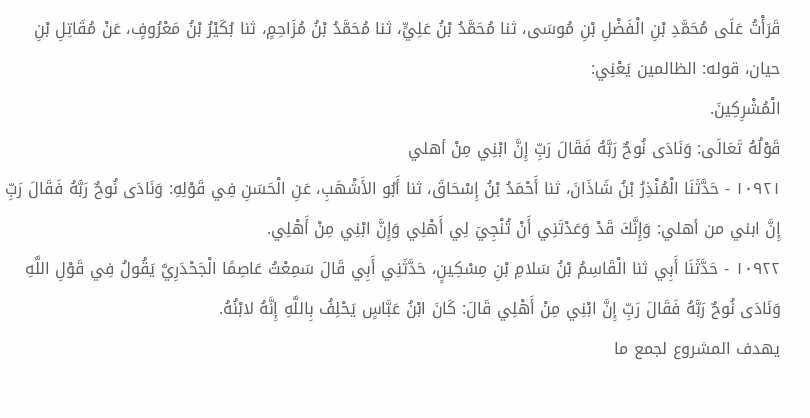قَرَأْتُ عَلَى مُحَمَّدِ بْنِ الْفَضْلِ بْنِ مُوسَى، ثنا مُحَمَّدُ بْنُ عَلِيٍّ، ثنا مُحَمَّدُ بْنُ مُزَاحِمٍ، ثنا بُكَيْرُ بْنُ مَعْرُوفٍ، عَنْ مُقَاتِلِ بْنِ حيان، قوله: الظالمين يَعْنِي:
الْمُشْرِكِينَ.
قَوْلُهُ تَعَالَى: وَنَادَى نُوحٌ رَبَّهُ فَقَالَ رَبِّ إِنَّ ابْنِي مِنْ أهلي
١٠٩٢١ - حَدَّثَنَا الْمُنْذِرُ بْنُ شَاذَانَ، ثنا أَحْمَدُ بْنُ إِسْحَاقَ، ثنا أَبُو الأَشْهَبِ، عَنِ الْحَسَنِ فِي قَوْلِهِ: وَنَادَى نُوحٌ رَبَّهُ فَقَالَ رَبِّ إِنَّ ابني من أهلي: وَإِنَّكَ قَدْ وَعَدْتَنِي أَنْ تُنْجِيَ لِي أَهْلِي وَإِنَّ ابْنِي مِنْ أَهْلِي.
١٠٩٢٢ - حَدَّثَنَا أَبِي ثنا الْقَاسِمُ بْنُ سَلامِ بْنِ مِسْكِينٍ، حَدَّثَنِي أَبِي قَالَ سَمِعْتُ عَاصِمًا الْجَحْدَرِيَّ يَقُولُ فِي قَوْلِ اللَّهِ وَنَادَى نُوحٌ رَبَّهُ فَقَالَ رَبِّ إِنَّ ابْنِي مِنْ أَهْلِي قَالَ: كَانَ ابْنُ عَبَّاسٍ يَحْلِفُ بِاللَّهِ إِنَّهُ لابْنُهُ.
يهدف المشروع لجمع ما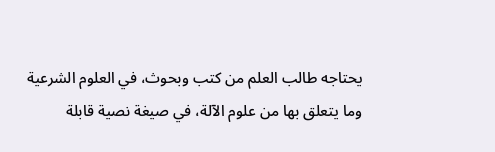يحتاجه طالب العلم من كتب وبحوث، في العلوم الشرعية وما يتعلق بها من علوم الآلة، في صيغة نصية قابلة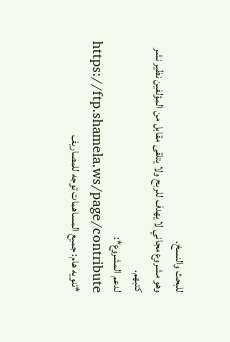للبحث والنسخ.
وهو مشروع مجاني لا يهدف للربح ولا يتلقى مقابل من المؤلفين نظير نشر كتبهم.
لدعم المشروع*: https://ftp.shamela.ws/page/contribute
*تنويه هام: جميع المساهمات توجه للمصاريف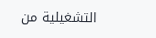التشغيلية من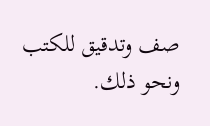صف وتدقيق للكتب ونحو ذلك.